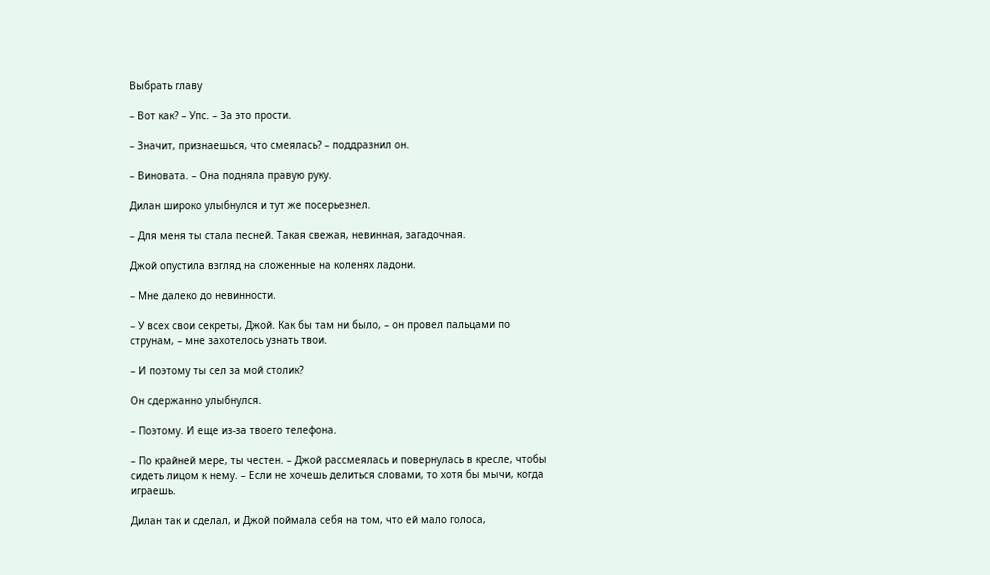Выбрать главу

– Вот как? – Упс. – За это прости.

– Значит, признаешься, что смеялась? – поддразнил он.

– Виновата. – Она подняла правую руку.

Дилан широко улыбнулся и тут же посерьезнел.

– Для меня ты стала песней. Такая свежая, невинная, загадочная.

Джой опустила взгляд на сложенные на коленях ладони.

– Мне далеко до невинности.

– У всех свои секреты, Джой. Как бы там ни было, – он провел пальцами по струнам, – мне захотелось узнать твои.

– И поэтому ты сел за мой столик?

Он сдержанно улыбнулся.

– Поэтому. И еще из-за твоего телефона.

– По крайней мере, ты честен. – Джой рассмеялась и повернулась в кресле, чтобы сидеть лицом к нему. – Если не хочешь делиться словами, то хотя бы мычи, когда играешь.

Дилан так и сделал, и Джой поймала себя на том, что ей мало голоса,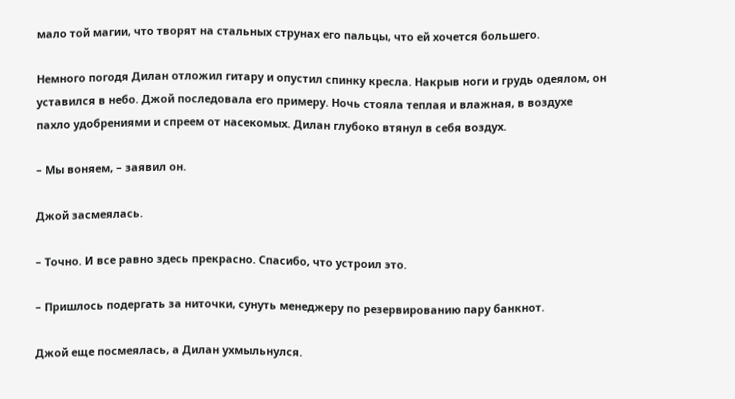мало той магии, что творят на стальных струнах его пальцы, что ей хочется большего.

Немного погодя Дилан отложил гитару и опустил спинку кресла. Накрыв ноги и грудь одеялом, он уставился в небо. Джой последовала его примеру. Ночь стояла теплая и влажная, в воздухе пахло удобрениями и спреем от насекомых. Дилан глубоко втянул в себя воздух.

– Мы воняем, – заявил он.

Джой засмеялась.

– Точно. И все равно здесь прекрасно. Спасибо, что устроил это.

– Пришлось подергать за ниточки, сунуть менеджеру по резервированию пару банкнот.

Джой еще посмеялась, а Дилан ухмыльнулся.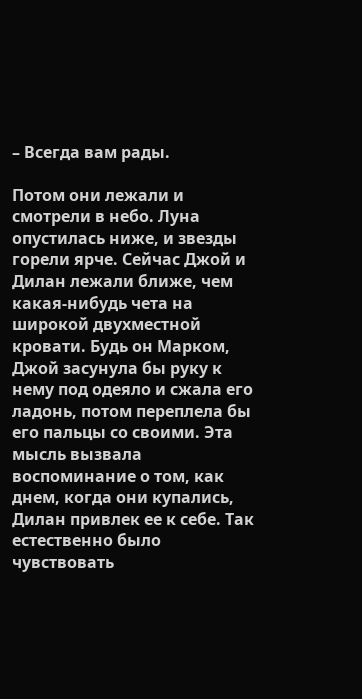– Всегда вам рады.

Потом они лежали и смотрели в небо. Луна опустилась ниже, и звезды горели ярче. Сейчас Джой и Дилан лежали ближе, чем какая-нибудь чета на широкой двухместной кровати. Будь он Марком, Джой засунула бы руку к нему под одеяло и сжала его ладонь, потом переплела бы его пальцы со своими. Эта мысль вызвала воспоминание о том, как днем, когда они купались, Дилан привлек ее к себе. Так естественно было чувствовать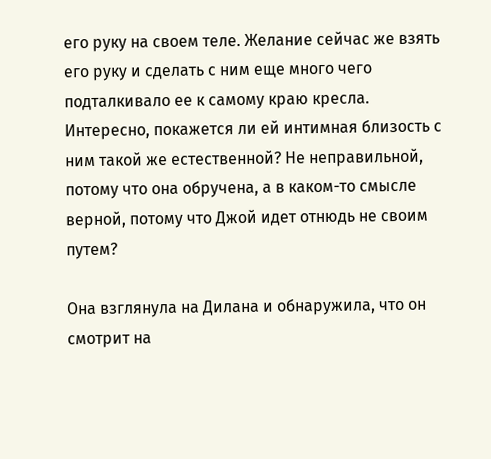его руку на своем теле. Желание сейчас же взять его руку и сделать с ним еще много чего подталкивало ее к самому краю кресла. Интересно, покажется ли ей интимная близость с ним такой же естественной? Не неправильной, потому что она обручена, а в каком-то смысле верной, потому что Джой идет отнюдь не своим путем?

Она взглянула на Дилана и обнаружила, что он смотрит на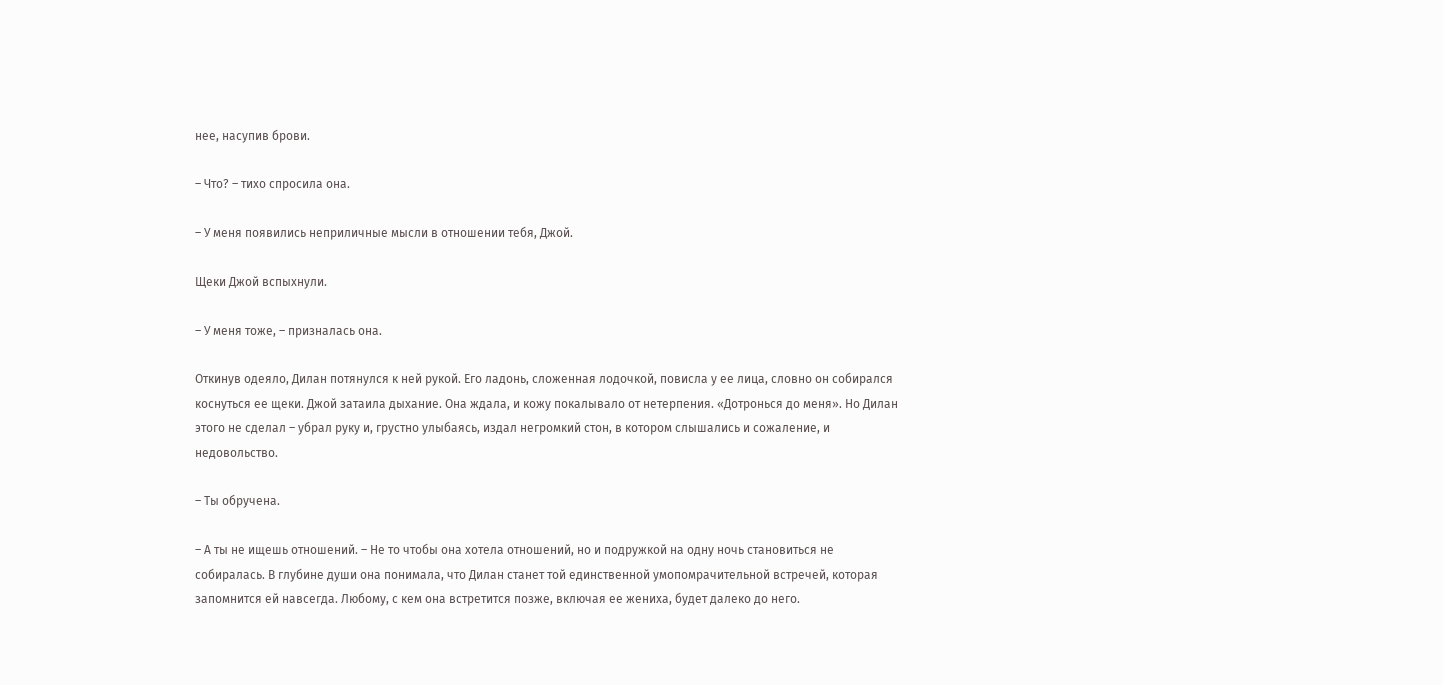нее, насупив брови.

– Что? – тихо спросила она.

– У меня появились неприличные мысли в отношении тебя, Джой.

Щеки Джой вспыхнули.

– У меня тоже, – призналась она.

Откинув одеяло, Дилан потянулся к ней рукой. Его ладонь, сложенная лодочкой, повисла у ее лица, словно он собирался коснуться ее щеки. Джой затаила дыхание. Она ждала, и кожу покалывало от нетерпения. «Дотронься до меня». Но Дилан этого не сделал – убрал руку и, грустно улыбаясь, издал негромкий стон, в котором слышались и сожаление, и недовольство.

– Ты обручена.

– А ты не ищешь отношений. – Не то чтобы она хотела отношений, но и подружкой на одну ночь становиться не собиралась. В глубине души она понимала, что Дилан станет той единственной умопомрачительной встречей, которая запомнится ей навсегда. Любому, с кем она встретится позже, включая ее жениха, будет далеко до него.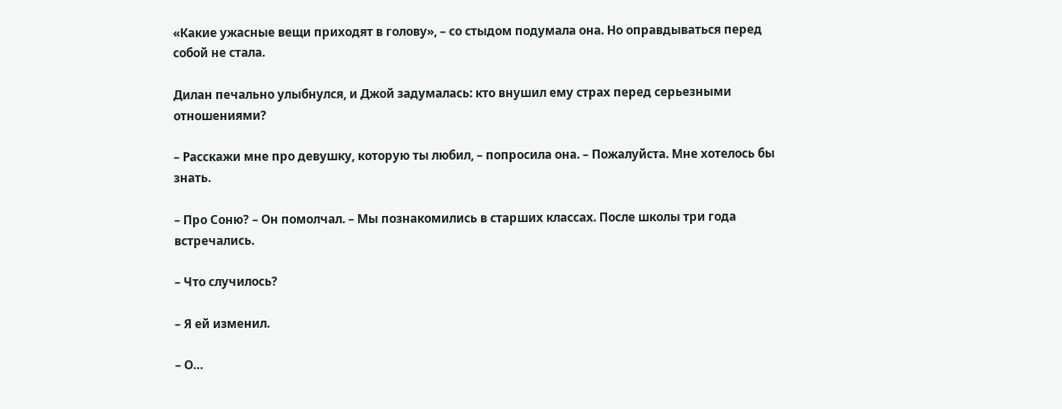«Какие ужасные вещи приходят в голову», – со стыдом подумала она. Но оправдываться перед собой не стала.

Дилан печально улыбнулся, и Джой задумалась: кто внушил ему страх перед серьезными отношениями?

– Расскажи мне про девушку, которую ты любил, – попросила она. – Пожалуйста. Мне хотелось бы знать.

– Про Соню? – Он помолчал. – Мы познакомились в старших классах. После школы три года встречались.

– Что случилось?

– Я ей изменил.

– О…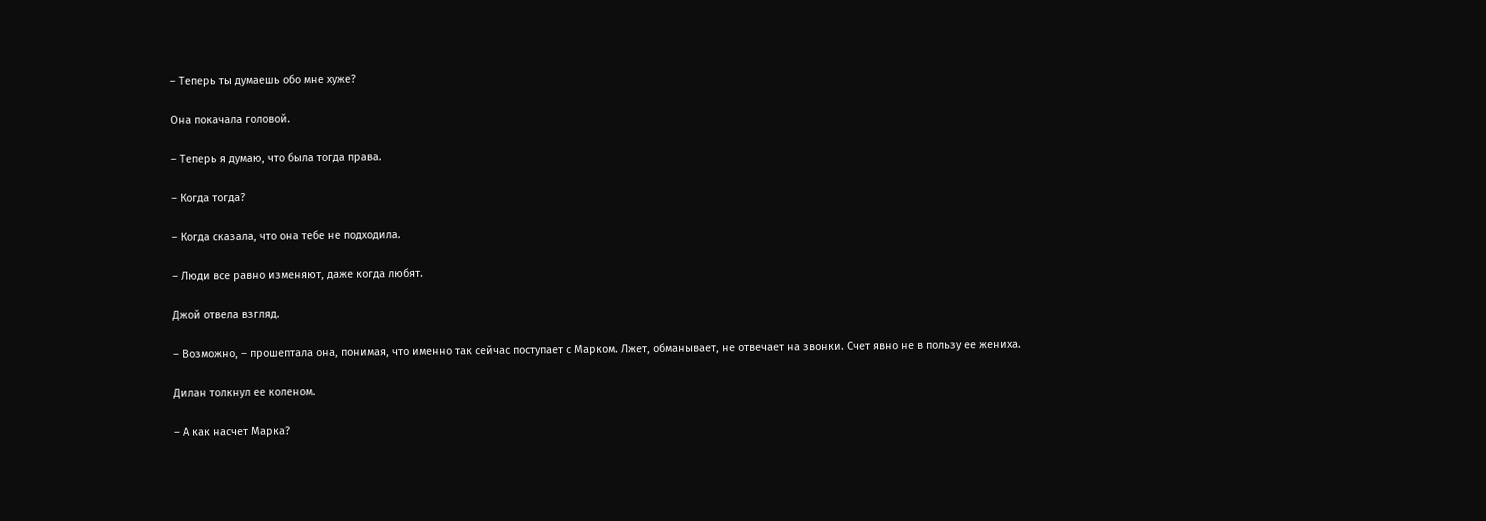– Теперь ты думаешь обо мне хуже?

Она покачала головой.

– Теперь я думаю, что была тогда права.

– Когда тогда?

– Когда сказала, что она тебе не подходила.

– Люди все равно изменяют, даже когда любят.

Джой отвела взгляд.

– Возможно, – прошептала она, понимая, что именно так сейчас поступает с Марком. Лжет, обманывает, не отвечает на звонки. Счет явно не в пользу ее жениха.

Дилан толкнул ее коленом.

– А как насчет Марка?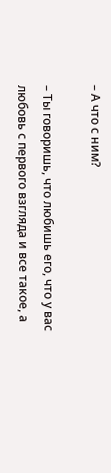– А что с ним?

– Ты говоришь, что любишь его, что у вас любовь с первого взгляда и все такое, а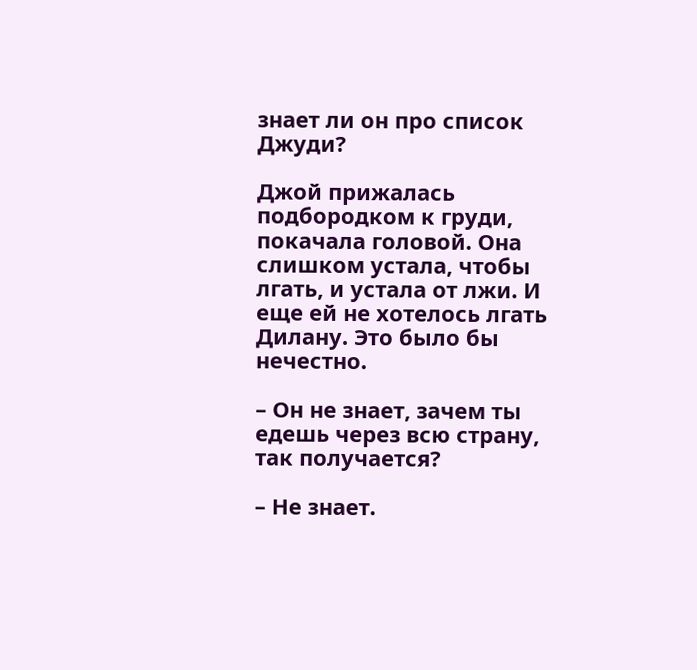знает ли он про список Джуди?

Джой прижалась подбородком к груди, покачала головой. Она слишком устала, чтобы лгать, и устала от лжи. И еще ей не хотелось лгать Дилану. Это было бы нечестно.

– Он не знает, зачем ты едешь через всю страну, так получается?

– Не знает.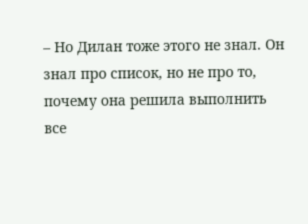– Но Дилан тоже этого не знал. Он знал про список, но не про то, почему она решила выполнить все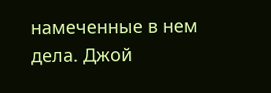намеченные в нем дела. Джой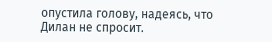опустила голову, надеясь, что Дилан не спросит.